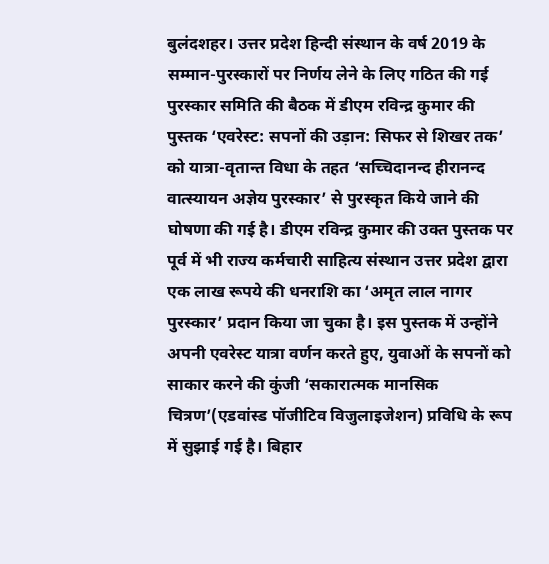बुलंदशहर। उत्तर प्रदेश हिन्दी संस्थान के वर्ष 2019 के सम्मान-पुरस्कारों पर निर्णय लेने के लिए गठित की गई पुरस्कार समिति की बैठक में डीएम रविन्द्र कुमार की पुस्तक ‘एवरेस्ट: सपनों की उड़ान: सिफर से शिखर तक’ को यात्रा-वृतान्त विधा के तहत ‘सच्चिदानन्द हीरानन्द वात्स्यायन अज्ञेय पुरस्कार’ से पुरस्कृत किये जाने की घोषणा की गई है। डीएम रविन्द्र कुमार की उक्त पुस्तक पर पूर्व में भी राज्य कर्मचारी साहित्य संस्थान उत्तर प्रदेश द्वारा एक लाख रूपये की धनराशि का ‘अमृत लाल नागर पुरस्कार’ प्रदान किया जा चुका है। इस पुस्तक में उन्होंने अपनी एवरेस्ट यात्रा वर्णन करते हुए, युवाओं के सपनों को साकार करने की कुंजी ‘सकारात्मक मानसिक चित्रण’(एडवांस्ड पॉजीटिव विजुलाइजेशन) प्रविधि के रूप में सुझाई गई है। बिहार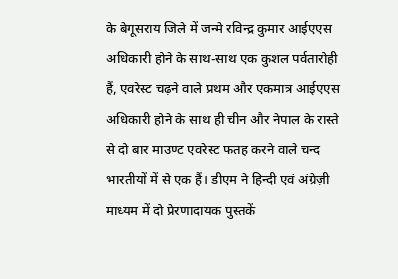के बेगूसराय जिले में जन्मे रविन्द्र कुमार आईएएस अधिकारी होने के साथ-साथ एक कुशल पर्वतारोही हैं, एवरेस्ट चढ़ने वाले प्रथम और एकमात्र आईएएस अधिकारी होने के साथ ही चीन और नेपाल के रास्ते से दो बार माउण्ट एवरेस्ट फतह करने वाले चन्द भारतीयों में से एक हैं। डीएम ने हिन्दी एवं अंग्रेज़ी माध्यम में दो प्रेरणादायक पुस्तकें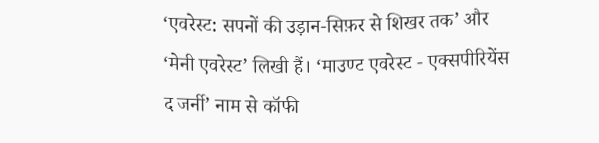‘एवरेस्ट: सपनों की उड़ान-सिफ़र से शिखर तक’ और ‘मेनी एवरेस्ट’ लिखी हैं। ‘माउण्ट एवरेस्ट - एक्सपीरियेंस द जर्नी’ नाम से कॉफी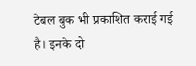टेबल बुक भी प्रकाशित कराई गई है। इनके दो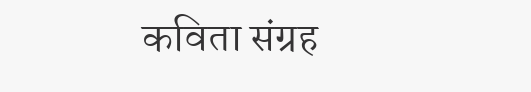कविता संग्रह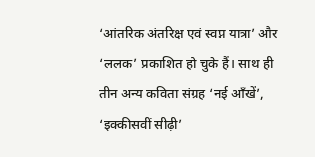‘आंतरिक अंतरिक्ष एवं स्वप्न यात्रा’ और ‘ललक’ प्रकाशित हो चुके हैं। साथ ही तीन अन्य कविता संग्रह ‘नई ऑंखें’, ‘इक्कीसवीं सीढ़ी’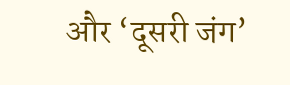और ‘दूसरी जंग’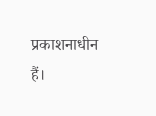प्रकाशनाधीन हैं।